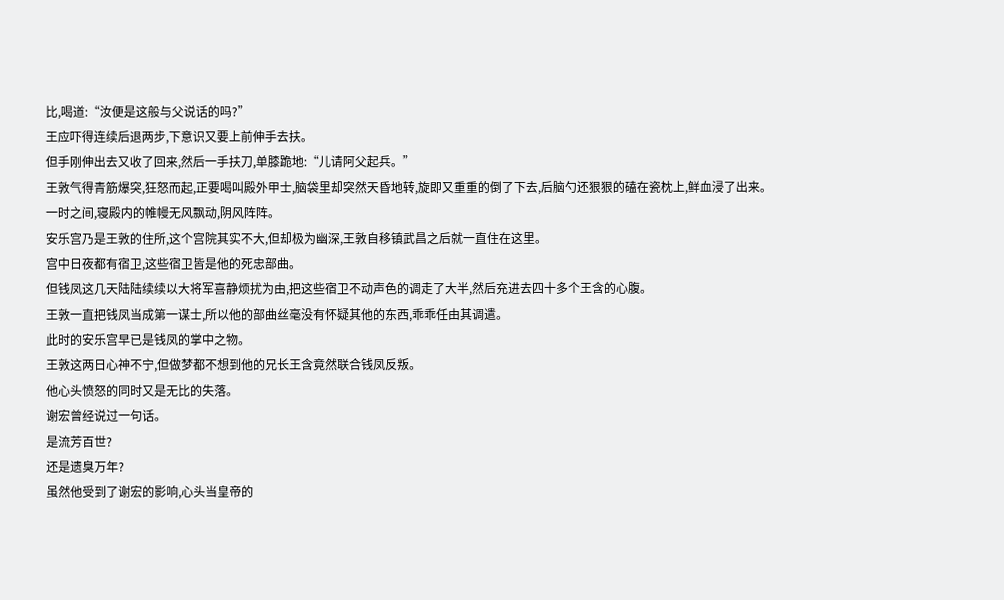比,喝道:“汝便是这般与父说话的吗?”
王应吓得连续后退两步,下意识又要上前伸手去扶。
但手刚伸出去又收了回来,然后一手扶刀,单膝跪地:“儿请阿父起兵。”
王敦气得青筋爆突,狂怒而起,正要喝叫殿外甲士,脑袋里却突然天昏地转,旋即又重重的倒了下去,后脑勺还狠狠的磕在瓷枕上,鲜血浸了出来。
一时之间,寝殿内的帷幔无风飘动,阴风阵阵。
安乐宫乃是王敦的住所,这个宫院其实不大,但却极为幽深,王敦自移镇武昌之后就一直住在这里。
宫中日夜都有宿卫,这些宿卫皆是他的死忠部曲。
但钱凤这几天陆陆续续以大将军喜静烦扰为由,把这些宿卫不动声色的调走了大半,然后充进去四十多个王含的心腹。
王敦一直把钱凤当成第一谋士,所以他的部曲丝毫没有怀疑其他的东西,乖乖任由其调遣。
此时的安乐宫早已是钱凤的掌中之物。
王敦这两日心神不宁,但做梦都不想到他的兄长王含竟然联合钱凤反叛。
他心头愤怒的同时又是无比的失落。
谢宏曾经说过一句话。
是流芳百世?
还是遗臭万年?
虽然他受到了谢宏的影响,心头当皇帝的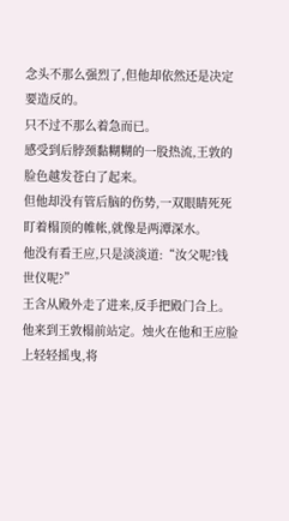念头不那么强烈了,但他却依然还是决定要造反的。
只不过不那么着急而已。
感受到后脖颈黏糊糊的一股热流,王敦的脸色越发苍白了起来。
但他却没有管后脑的伤势,一双眼睛死死盯着榻顶的帷帐,就像是两潭深水。
他没有看王应,只是淡淡道:“汝父呢?钱世仪呢?”
王含从殿外走了进来,反手把殿门合上。
他来到王敦榻前站定。烛火在他和王应脸上轻轻摇曳,将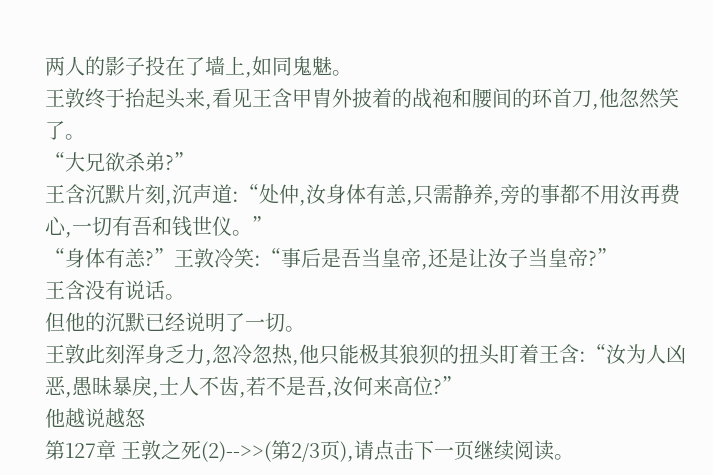两人的影子投在了墙上,如同鬼魅。
王敦终于抬起头来,看见王含甲胄外披着的战袍和腰间的环首刀,他忽然笑了。
“大兄欲杀弟?”
王含沉默片刻,沉声道:“处仲,汝身体有恙,只需静养,旁的事都不用汝再费心,一切有吾和钱世仪。”
“身体有恙?”王敦冷笑:“事后是吾当皇帝,还是让汝子当皇帝?”
王含没有说话。
但他的沉默已经说明了一切。
王敦此刻浑身乏力,忽冷忽热,他只能极其狼狈的扭头盯着王含:“汝为人凶恶,愚昧暴戾,士人不齿,若不是吾,汝何来高位?”
他越说越怒
第127章 王敦之死(2)-->>(第2/3页),请点击下一页继续阅读。